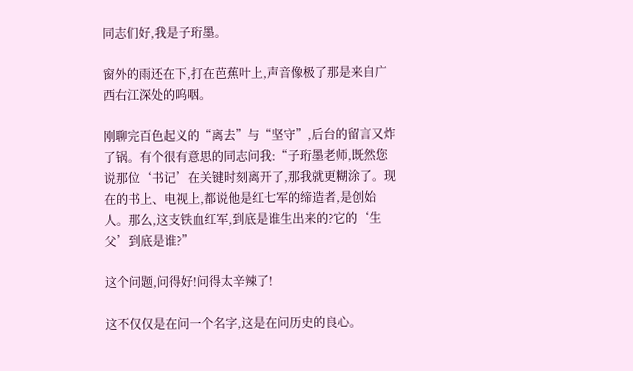同志们好,我是子珩墨。

窗外的雨还在下,打在芭蕉叶上,声音像极了那是来自广西右江深处的呜咽。

刚聊完百色起义的“离去”与“坚守”,后台的留言又炸了锅。有个很有意思的同志问我:“子珩墨老师,既然您说那位‘书记’在关键时刻离开了,那我就更糊涂了。现在的书上、电视上,都说他是红七军的缔造者,是创始人。那么,这支铁血红军,到底是谁生出来的?它的‘生父’到底是谁?”

这个问题,问得好!问得太辛辣了!

这不仅仅是在问一个名字,这是在问历史的良心。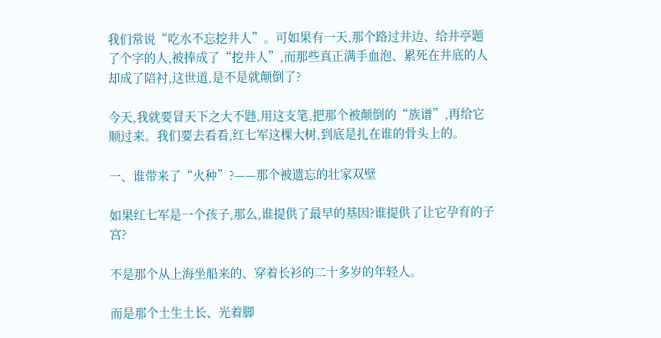我们常说“吃水不忘挖井人”。可如果有一天,那个路过井边、给井亭题了个字的人,被捧成了“挖井人”,而那些真正满手血泡、累死在井底的人却成了陪衬,这世道,是不是就颠倒了?

今天,我就要冒天下之大不韪,用这支笔,把那个被颠倒的“族谱”,再给它顺过来。我们要去看看,红七军这棵大树,到底是扎在谁的骨头上的。

一、谁带来了“火种”?——那个被遗忘的壮家双壁

如果红七军是一个孩子,那么,谁提供了最早的基因?谁提供了让它孕育的子宫?

不是那个从上海坐船来的、穿着长衫的二十多岁的年轻人。

而是那个土生土长、光着脚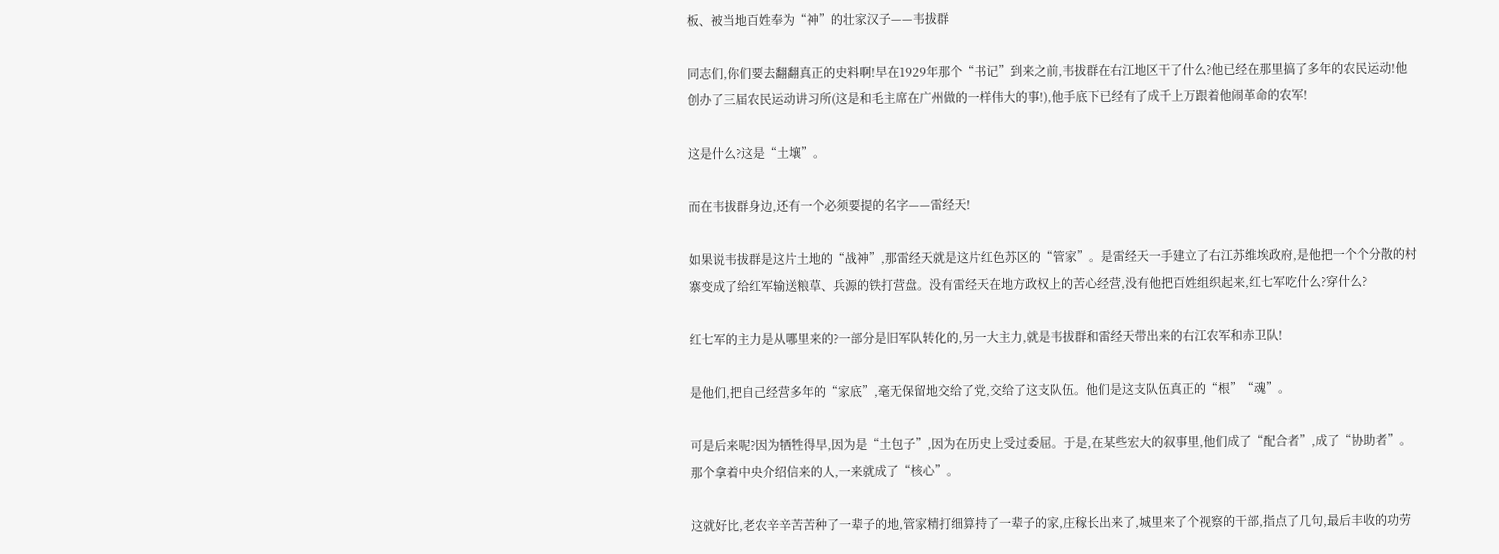板、被当地百姓奉为“神”的壮家汉子——韦拔群

同志们,你们要去翻翻真正的史料啊!早在1929年那个“书记”到来之前,韦拔群在右江地区干了什么?他已经在那里搞了多年的农民运动!他创办了三届农民运动讲习所(这是和毛主席在广州做的一样伟大的事!),他手底下已经有了成千上万跟着他闹革命的农军!

这是什么?这是“土壤”。

而在韦拔群身边,还有一个必须要提的名字——雷经天!

如果说韦拔群是这片土地的“战神”,那雷经天就是这片红色苏区的“管家”。是雷经天一手建立了右江苏维埃政府,是他把一个个分散的村寨变成了给红军输送粮草、兵源的铁打营盘。没有雷经天在地方政权上的苦心经营,没有他把百姓组织起来,红七军吃什么?穿什么?

红七军的主力是从哪里来的?一部分是旧军队转化的,另一大主力,就是韦拔群和雷经天带出来的右江农军和赤卫队!

是他们,把自己经营多年的“家底”,毫无保留地交给了党,交给了这支队伍。他们是这支队伍真正的“根”“魂”。

可是后来呢?因为牺牲得早,因为是“土包子”,因为在历史上受过委屈。于是,在某些宏大的叙事里,他们成了“配合者”,成了“协助者”。那个拿着中央介绍信来的人,一来就成了“核心”。

这就好比,老农辛辛苦苦种了一辈子的地,管家精打细算持了一辈子的家,庄稼长出来了,城里来了个视察的干部,指点了几句,最后丰收的功劳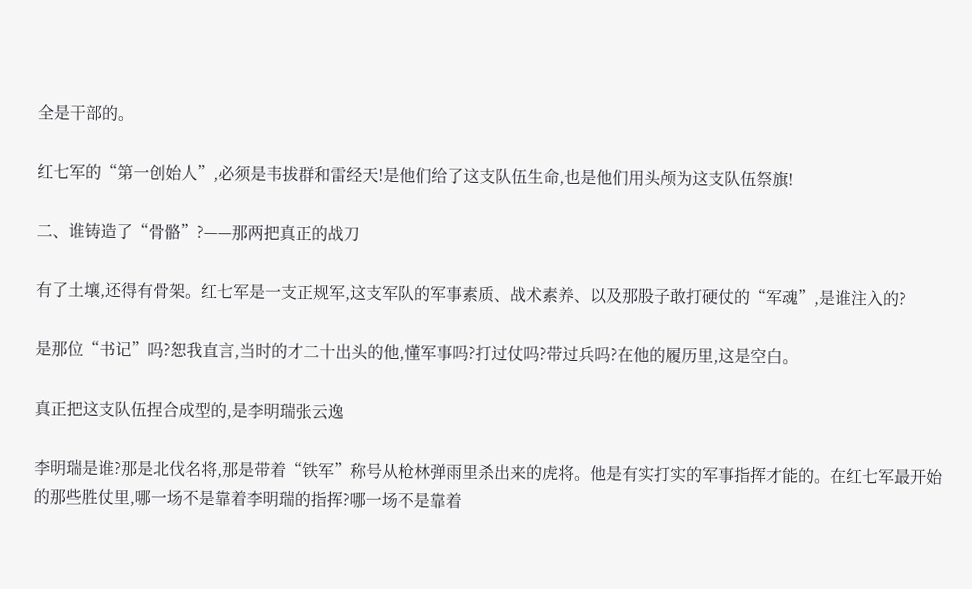全是干部的。

红七军的“第一创始人”,必须是韦拔群和雷经天!是他们给了这支队伍生命,也是他们用头颅为这支队伍祭旗!

二、谁铸造了“骨骼”?——那两把真正的战刀

有了土壤,还得有骨架。红七军是一支正规军,这支军队的军事素质、战术素养、以及那股子敢打硬仗的“军魂”,是谁注入的?

是那位“书记”吗?恕我直言,当时的才二十出头的他,懂军事吗?打过仗吗?带过兵吗?在他的履历里,这是空白。

真正把这支队伍捏合成型的,是李明瑞张云逸

李明瑞是谁?那是北伐名将,那是带着“铁军”称号从枪林弹雨里杀出来的虎将。他是有实打实的军事指挥才能的。在红七军最开始的那些胜仗里,哪一场不是靠着李明瑞的指挥?哪一场不是靠着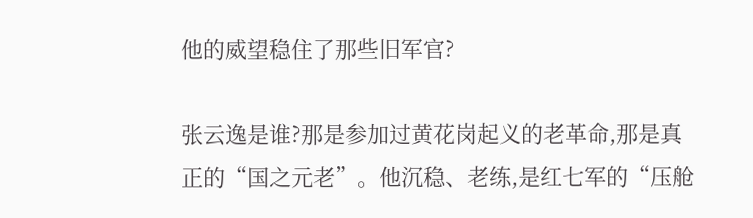他的威望稳住了那些旧军官?

张云逸是谁?那是参加过黄花岗起义的老革命,那是真正的“国之元老”。他沉稳、老练,是红七军的“压舱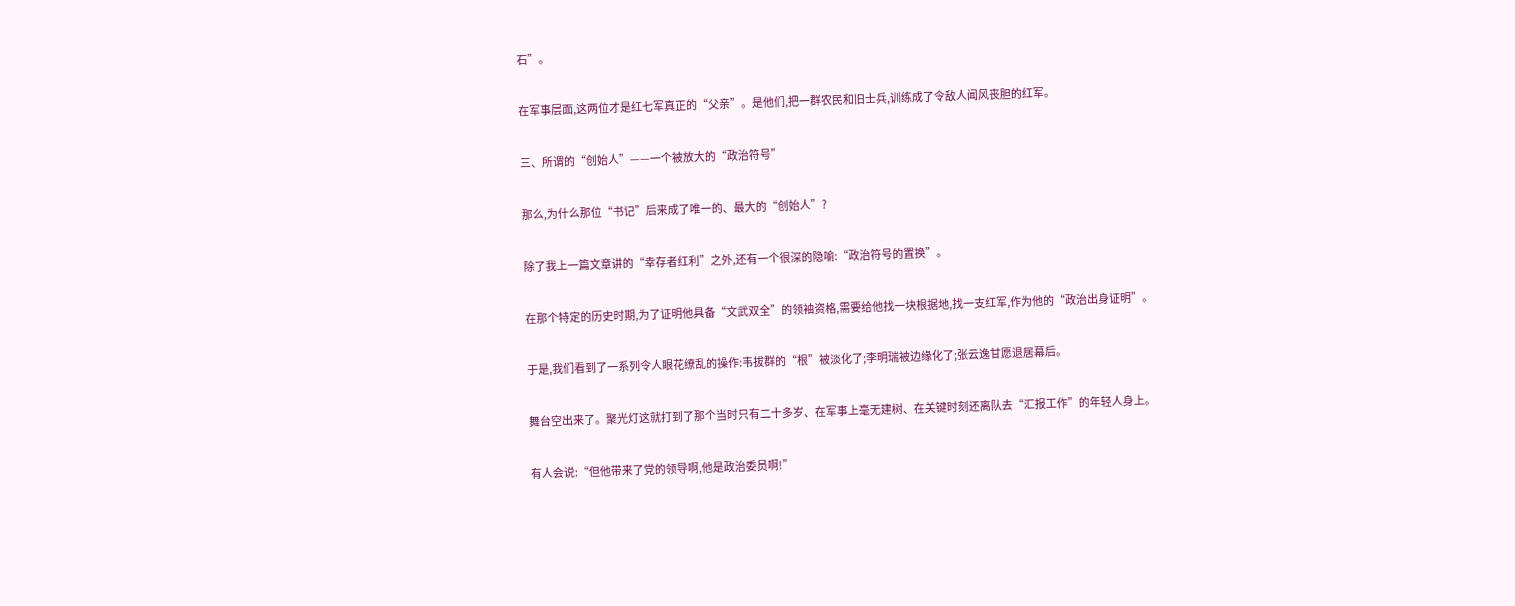石”。

在军事层面,这两位才是红七军真正的“父亲”。是他们,把一群农民和旧士兵,训练成了令敌人闻风丧胆的红军。

三、所谓的“创始人”——一个被放大的“政治符号”

那么,为什么那位“书记”后来成了唯一的、最大的“创始人”?

除了我上一篇文章讲的“幸存者红利”之外,还有一个很深的隐喻:“政治符号的置换”。

在那个特定的历史时期,为了证明他具备“文武双全”的领袖资格,需要给他找一块根据地,找一支红军,作为他的“政治出身证明”。

于是,我们看到了一系列令人眼花缭乱的操作:韦拔群的“根”被淡化了;李明瑞被边缘化了;张云逸甘愿退居幕后。

舞台空出来了。聚光灯这就打到了那个当时只有二十多岁、在军事上毫无建树、在关键时刻还离队去“汇报工作”的年轻人身上。

有人会说:“但他带来了党的领导啊,他是政治委员啊!”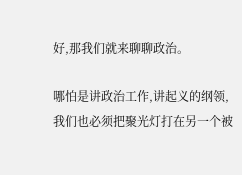好,那我们就来聊聊政治。

哪怕是讲政治工作,讲起义的纲领,我们也必须把聚光灯打在另一个被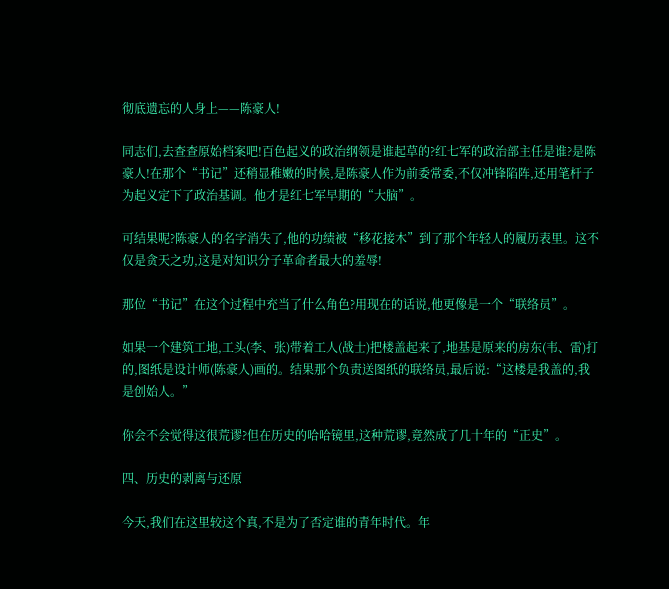彻底遗忘的人身上——陈豪人!

同志们,去查查原始档案吧!百色起义的政治纲领是谁起草的?红七军的政治部主任是谁?是陈豪人!在那个“书记”还稍显稚嫩的时候,是陈豪人作为前委常委,不仅冲锋陷阵,还用笔杆子为起义定下了政治基调。他才是红七军早期的“大脑”。

可结果呢?陈豪人的名字消失了,他的功绩被“移花接木”到了那个年轻人的履历表里。这不仅是贪天之功,这是对知识分子革命者最大的羞辱!

那位“书记”在这个过程中充当了什么角色?用现在的话说,他更像是一个“联络员”。

如果一个建筑工地,工头(李、张)带着工人(战士)把楼盖起来了,地基是原来的房东(韦、雷)打的,图纸是设计师(陈豪人)画的。结果那个负责送图纸的联络员,最后说:“这楼是我盖的,我是创始人。”

你会不会觉得这很荒谬?但在历史的哈哈镜里,这种荒谬,竟然成了几十年的“正史”。

四、历史的剥离与还原

今天,我们在这里较这个真,不是为了否定谁的青年时代。年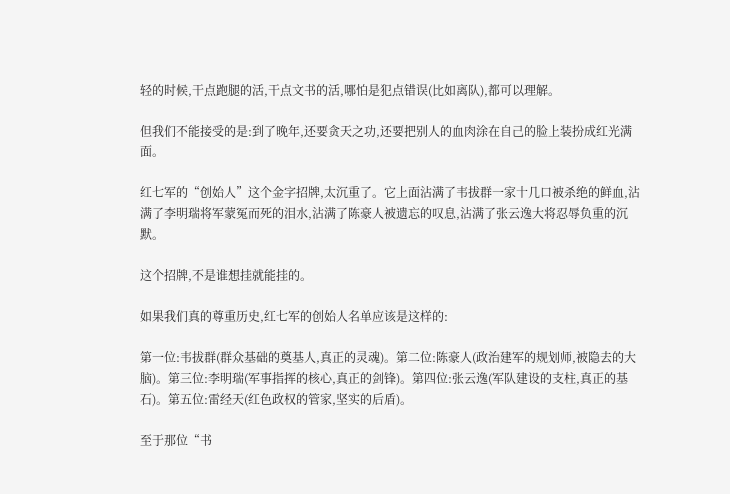轻的时候,干点跑腿的活,干点文书的活,哪怕是犯点错误(比如离队),都可以理解。

但我们不能接受的是:到了晚年,还要贪天之功,还要把别人的血肉涂在自己的脸上装扮成红光满面。

红七军的“创始人”这个金字招牌,太沉重了。它上面沾满了韦拔群一家十几口被杀绝的鲜血,沾满了李明瑞将军蒙冤而死的泪水,沾满了陈豪人被遗忘的叹息,沾满了张云逸大将忍辱负重的沉默。

这个招牌,不是谁想挂就能挂的。

如果我们真的尊重历史,红七军的创始人名单应该是这样的:

第一位:韦拔群(群众基础的奠基人,真正的灵魂)。第二位:陈豪人(政治建军的规划师,被隐去的大脑)。第三位:李明瑞(军事指挥的核心,真正的剑锋)。第四位:张云逸(军队建设的支柱,真正的基石)。第五位:雷经天(红色政权的管家,坚实的后盾)。

至于那位“书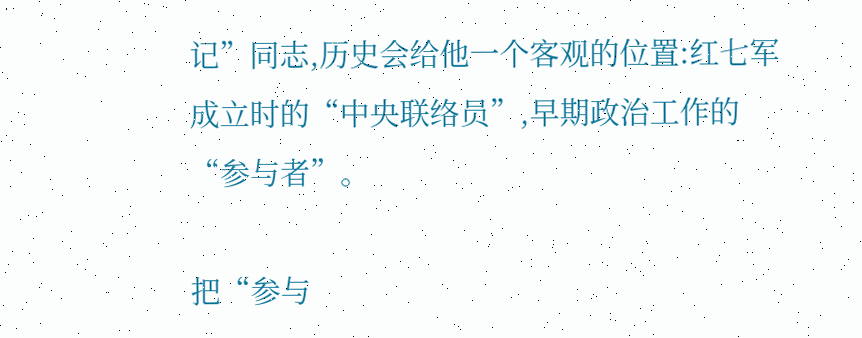记”同志,历史会给他一个客观的位置:红七军成立时的“中央联络员”,早期政治工作的“参与者”。

把“参与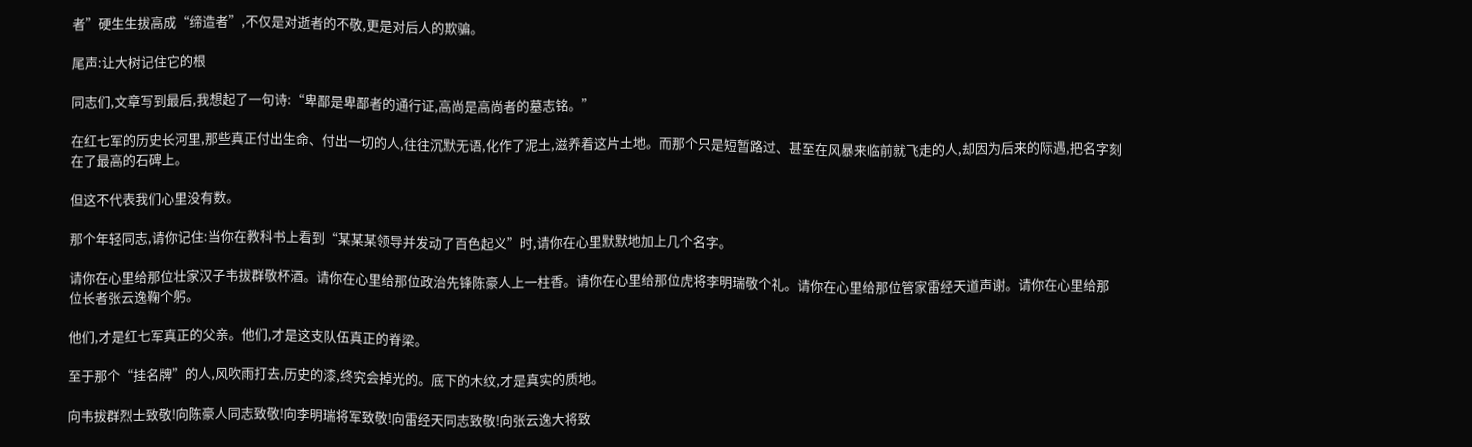者”硬生生拔高成“缔造者”,不仅是对逝者的不敬,更是对后人的欺骗。

尾声:让大树记住它的根

同志们,文章写到最后,我想起了一句诗:“卑鄙是卑鄙者的通行证,高尚是高尚者的墓志铭。”

在红七军的历史长河里,那些真正付出生命、付出一切的人,往往沉默无语,化作了泥土,滋养着这片土地。而那个只是短暂路过、甚至在风暴来临前就飞走的人,却因为后来的际遇,把名字刻在了最高的石碑上。

但这不代表我们心里没有数。

那个年轻同志,请你记住:当你在教科书上看到“某某某领导并发动了百色起义”时,请你在心里默默地加上几个名字。

请你在心里给那位壮家汉子韦拔群敬杯酒。请你在心里给那位政治先锋陈豪人上一柱香。请你在心里给那位虎将李明瑞敬个礼。请你在心里给那位管家雷经天道声谢。请你在心里给那位长者张云逸鞠个躬。

他们,才是红七军真正的父亲。他们,才是这支队伍真正的脊梁。

至于那个“挂名牌”的人,风吹雨打去,历史的漆,终究会掉光的。底下的木纹,才是真实的质地。

向韦拔群烈士致敬!向陈豪人同志致敬!向李明瑞将军致敬!向雷经天同志致敬!向张云逸大将致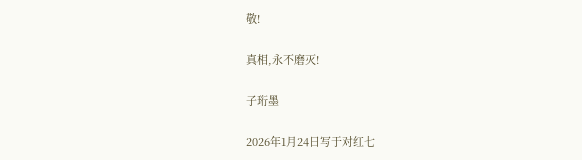敬!

真相,永不磨灭!

子珩墨

2026年1月24日写于对红七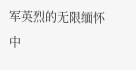军英烈的无限缅怀中